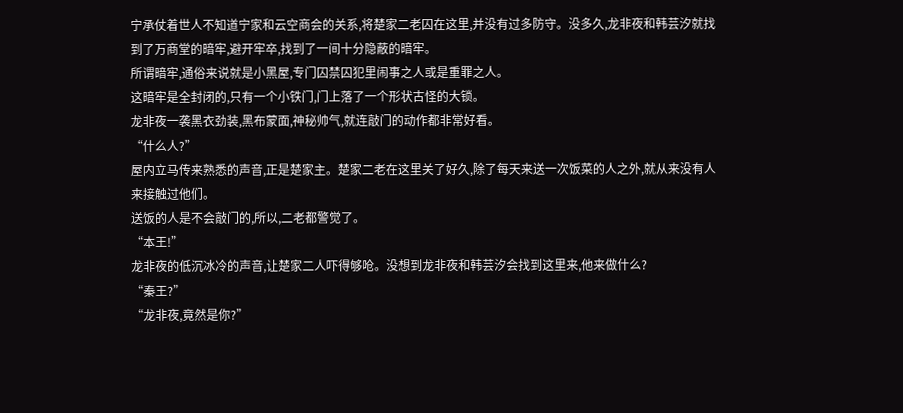宁承仗着世人不知道宁家和云空商会的关系,将楚家二老囚在这里,并没有过多防守。没多久,龙非夜和韩芸汐就找到了万商堂的暗牢,避开牢卒,找到了一间十分隐蔽的暗牢。
所谓暗牢,通俗来说就是小黑屋,专门囚禁囚犯里闹事之人或是重罪之人。
这暗牢是全封闭的,只有一个小铁门,门上落了一个形状古怪的大锁。
龙非夜一袭黑衣劲装,黑布蒙面,神秘帅气,就连敲门的动作都非常好看。
“什么人?”
屋内立马传来熟悉的声音,正是楚家主。楚家二老在这里关了好久,除了每天来送一次饭菜的人之外,就从来没有人来接触过他们。
送饭的人是不会敲门的,所以,二老都警觉了。
“本王!”
龙非夜的低沉冰冷的声音,让楚家二人吓得够呛。没想到龙非夜和韩芸汐会找到这里来,他来做什么?
“秦王?”
“龙非夜,竟然是你?”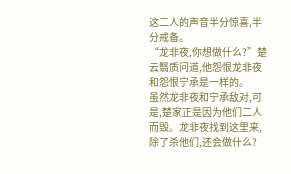这二人的声音半分惊喜,半分戒备。
“龙非夜,你想做什么?”楚云翳质问道,他怨恨龙非夜和怨恨宁承是一样的。
虽然龙非夜和宁承敌对,可是,楚家正是因为他们二人而毁。龙非夜找到这里来,除了杀他们,还会做什么?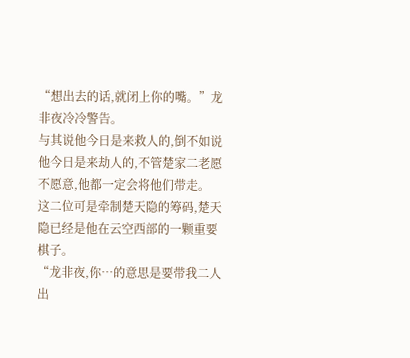“想出去的话,就闭上你的嘴。”龙非夜冷冷警告。
与其说他今日是来救人的,倒不如说他今日是来劫人的,不管楚家二老愿不愿意,他都一定会将他们带走。
这二位可是牵制楚天隐的筹码,楚天隐已经是他在云空西部的一颗重要棋子。
“龙非夜,你…的意思是要带我二人出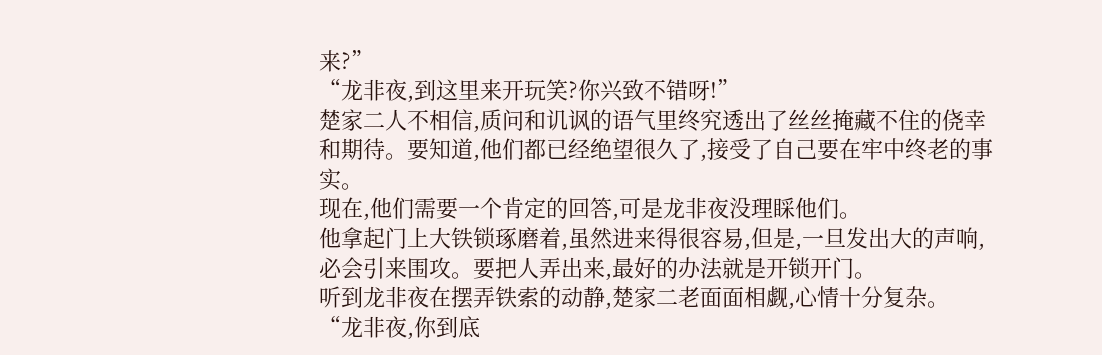来?”
“龙非夜,到这里来开玩笑?你兴致不错呀!”
楚家二人不相信,质问和讥讽的语气里终究透出了丝丝掩藏不住的侥幸和期待。要知道,他们都已经绝望很久了,接受了自己要在牢中终老的事实。
现在,他们需要一个肯定的回答,可是龙非夜没理睬他们。
他拿起门上大铁锁琢磨着,虽然进来得很容易,但是,一旦发出大的声响,必会引来围攻。要把人弄出来,最好的办法就是开锁开门。
听到龙非夜在摆弄铁索的动静,楚家二老面面相觑,心情十分复杂。
“龙非夜,你到底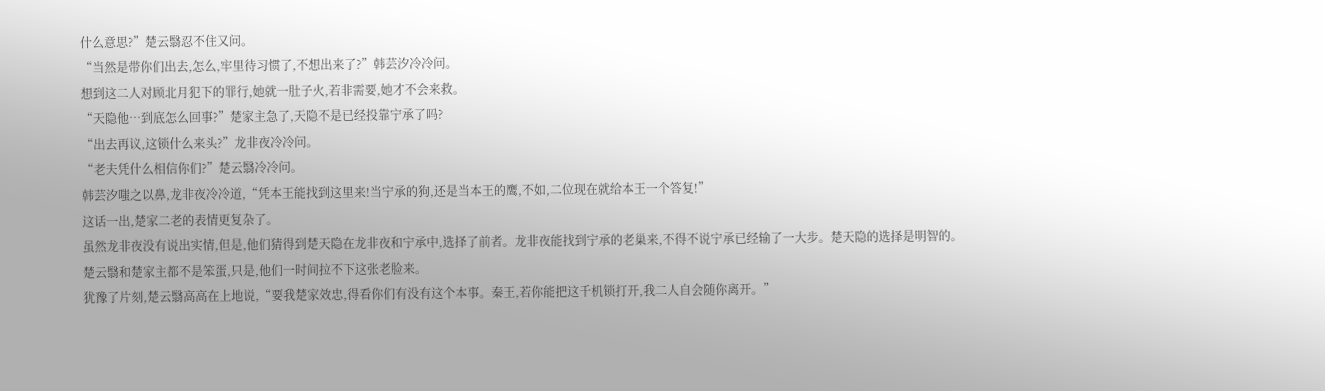什么意思?”楚云翳忍不住又问。
“当然是带你们出去,怎么,牢里待习惯了,不想出来了?”韩芸汐冷冷问。
想到这二人对顾北月犯下的罪行,她就一肚子火,若非需要,她才不会来救。
“天隐他…到底怎么回事?”楚家主急了,天隐不是已经投靠宁承了吗?
“出去再议,这锁什么来头?”龙非夜冷冷问。
“老夫凭什么相信你们?”楚云翳冷冷问。
韩芸汐嗤之以鼻,龙非夜冷冷道,“凭本王能找到这里来!当宁承的狗,还是当本王的鹰,不如,二位现在就给本王一个答复!”
这话一出,楚家二老的表情更复杂了。
虽然龙非夜没有说出实情,但是,他们猜得到楚天隐在龙非夜和宁承中,选择了前者。龙非夜能找到宁承的老巢来,不得不说宁承已经输了一大步。楚天隐的选择是明智的。
楚云翳和楚家主都不是笨蛋,只是,他们一时间拉不下这张老脸来。
犹豫了片刻,楚云翳高高在上地说,“要我楚家效忠,得看你们有没有这个本事。秦王,若你能把这千机锁打开,我二人自会随你离开。”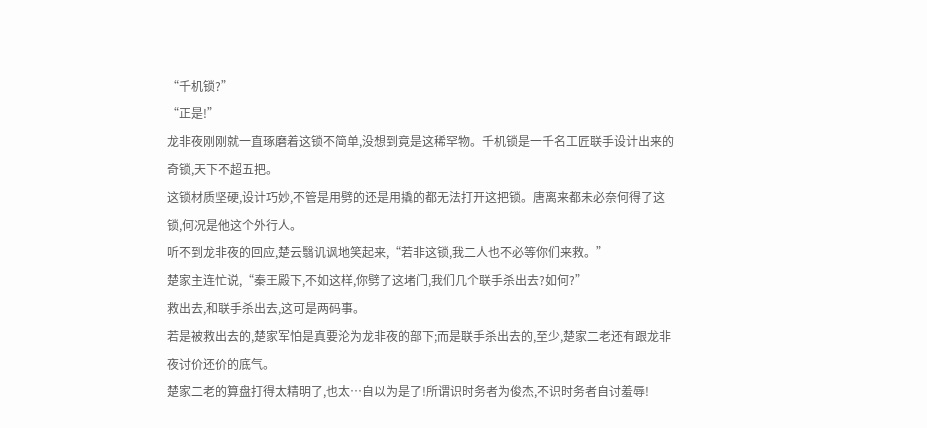“千机锁?”
“正是!”
龙非夜刚刚就一直琢磨着这锁不简单,没想到竟是这稀罕物。千机锁是一千名工匠联手设计出来的奇锁,天下不超五把。
这锁材质坚硬,设计巧妙,不管是用劈的还是用撬的都无法打开这把锁。唐离来都未必奈何得了这锁,何况是他这个外行人。
听不到龙非夜的回应,楚云翳讥讽地笑起来,“若非这锁,我二人也不必等你们来救。”
楚家主连忙说,“秦王殿下,不如这样,你劈了这堵门,我们几个联手杀出去?如何?”
救出去,和联手杀出去,这可是两码事。
若是被救出去的,楚家军怕是真要沦为龙非夜的部下;而是联手杀出去的,至少,楚家二老还有跟龙非夜讨价还价的底气。
楚家二老的算盘打得太精明了,也太…自以为是了!所谓识时务者为俊杰,不识时务者自讨羞辱!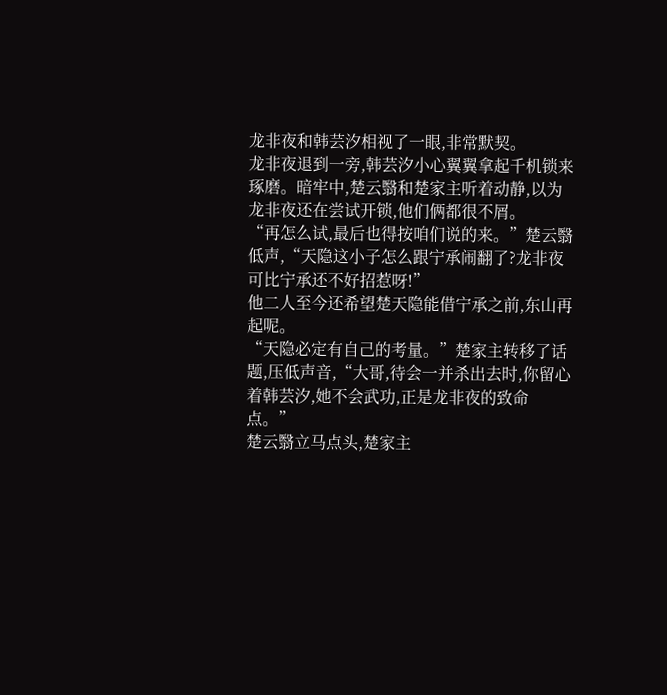龙非夜和韩芸汐相视了一眼,非常默契。
龙非夜退到一旁,韩芸汐小心翼翼拿起千机锁来琢磨。暗牢中,楚云翳和楚家主听着动静,以为龙非夜还在尝试开锁,他们俩都很不屑。
“再怎么试,最后也得按咱们说的来。”楚云翳低声,“天隐这小子怎么跟宁承闹翻了?龙非夜可比宁承还不好招惹呀!”
他二人至今还希望楚天隐能借宁承之前,东山再起呢。
“天隐必定有自己的考量。”楚家主转移了话题,压低声音,“大哥,待会一并杀出去时,你留心着韩芸汐,她不会武功,正是龙非夜的致命点。”
楚云翳立马点头,楚家主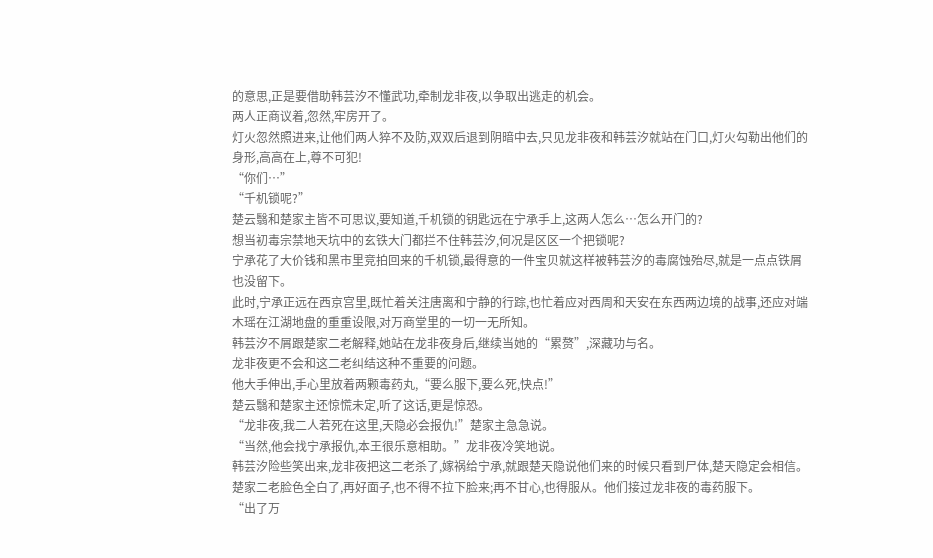的意思,正是要借助韩芸汐不懂武功,牵制龙非夜,以争取出逃走的机会。
两人正商议着,忽然,牢房开了。
灯火忽然照进来,让他们两人猝不及防,双双后退到阴暗中去,只见龙非夜和韩芸汐就站在门口,灯火勾勒出他们的身形,高高在上,尊不可犯!
“你们…”
“千机锁呢?”
楚云翳和楚家主皆不可思议,要知道,千机锁的钥匙远在宁承手上,这两人怎么…怎么开门的?
想当初毒宗禁地天坑中的玄铁大门都拦不住韩芸汐,何况是区区一个把锁呢?
宁承花了大价钱和黑市里竞拍回来的千机锁,最得意的一件宝贝就这样被韩芸汐的毒腐蚀殆尽,就是一点点铁屑也没留下。
此时,宁承正远在西京宫里,既忙着关注唐离和宁静的行踪,也忙着应对西周和天安在东西两边境的战事,还应对端木瑶在江湖地盘的重重设限,对万商堂里的一切一无所知。
韩芸汐不屑跟楚家二老解释,她站在龙非夜身后,继续当她的“累赘”,深藏功与名。
龙非夜更不会和这二老纠结这种不重要的问题。
他大手伸出,手心里放着两颗毒药丸,“要么服下,要么死,快点!”
楚云翳和楚家主还惊慌未定,听了这话,更是惊恐。
“龙非夜,我二人若死在这里,天隐必会报仇!”楚家主急急说。
“当然,他会找宁承报仇,本王很乐意相助。”龙非夜冷笑地说。
韩芸汐险些笑出来,龙非夜把这二老杀了,嫁祸给宁承,就跟楚天隐说他们来的时候只看到尸体,楚天隐定会相信。
楚家二老脸色全白了,再好面子,也不得不拉下脸来;再不甘心,也得服从。他们接过龙非夜的毒药服下。
“出了万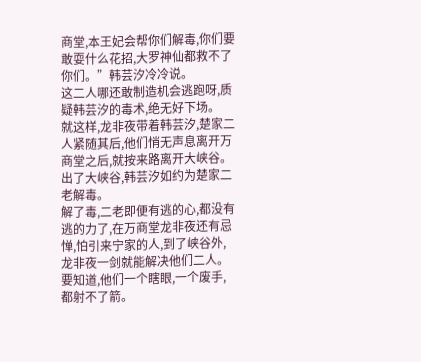商堂,本王妃会帮你们解毒,你们要敢耍什么花招,大罗神仙都救不了你们。”韩芸汐冷冷说。
这二人哪还敢制造机会逃跑呀,质疑韩芸汐的毒术,绝无好下场。
就这样,龙非夜带着韩芸汐,楚家二人紧随其后,他们悄无声息离开万商堂之后,就按来路离开大峡谷。
出了大峡谷,韩芸汐如约为楚家二老解毒。
解了毒,二老即便有逃的心,都没有逃的力了,在万商堂龙非夜还有忌惮,怕引来宁家的人,到了峡谷外,龙非夜一剑就能解决他们二人。要知道,他们一个瞎眼,一个废手,都射不了箭。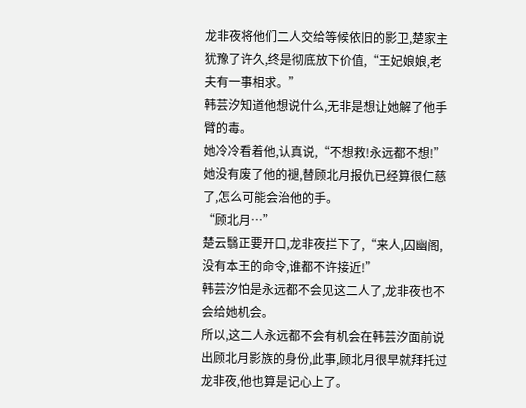龙非夜将他们二人交给等候依旧的影卫,楚家主犹豫了许久,终是彻底放下价值,“王妃娘娘,老夫有一事相求。”
韩芸汐知道他想说什么,无非是想让她解了他手臂的毒。
她冷冷看着他,认真说,“不想救!永远都不想!”
她没有废了他的褪,替顾北月报仇已经算很仁慈了,怎么可能会治他的手。
“顾北月…”
楚云翳正要开口,龙非夜拦下了,“来人,囚幽阁,没有本王的命令,谁都不许接近!”
韩芸汐怕是永远都不会见这二人了,龙非夜也不会给她机会。
所以,这二人永远都不会有机会在韩芸汐面前说出顾北月影族的身份,此事,顾北月很早就拜托过龙非夜,他也算是记心上了。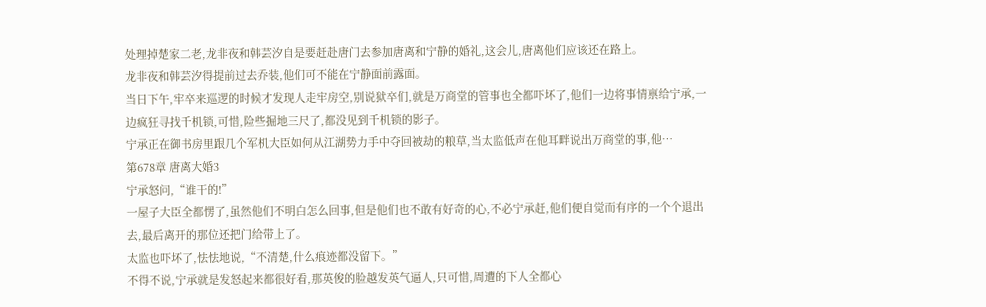处理掉楚家二老,龙非夜和韩芸汐自是要赶赴唐门去参加唐离和宁静的婚礼,这会儿,唐离他们应该还在路上。
龙非夜和韩芸汐得提前过去乔装,他们可不能在宁静面前露面。
当日下午,牢卒来巡逻的时候才发现人走牢房空,别说狱卒们,就是万商堂的管事也全都吓坏了,他们一边将事情禀给宁承,一边疯狂寻找千机锁,可惜,险些掘地三尺了,都没见到千机锁的影子。
宁承正在御书房里跟几个军机大臣如何从江湖势力手中夺回被劫的粮草,当太监低声在他耳畔说出万商堂的事,他…
第678章 唐离大婚3
宁承怒问,“谁干的!”
一屋子大臣全都愣了,虽然他们不明白怎么回事,但是他们也不敢有好奇的心,不必宁承赶,他们便自觉而有序的一个个退出去,最后离开的那位还把门给带上了。
太监也吓坏了,怯怯地说,“不清楚,什么痕迹都没留下。”
不得不说,宁承就是发怒起来都很好看,那英俊的脸越发英气逼人,只可惜,周遭的下人全都心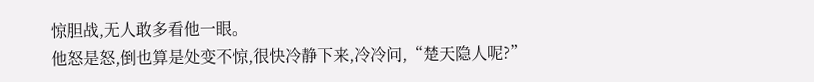惊胆战,无人敢多看他一眼。
他怒是怒,倒也算是处变不惊,很快冷静下来,冷冷问,“楚天隐人呢?”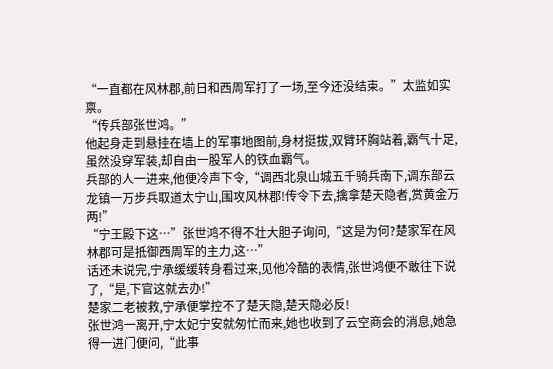“一直都在风林郡,前日和西周军打了一场,至今还没结束。”太监如实禀。
“传兵部张世鸿。”
他起身走到悬挂在墙上的军事地图前,身材挺拔,双臂环胸站着,霸气十足,虽然没穿军装,却自由一股军人的铁血霸气。
兵部的人一进来,他便冷声下令,“调西北泉山城五千骑兵南下,调东部云龙镇一万步兵取道太宁山,围攻风林郡!传令下去,擒拿楚天隐者,赏黄金万两!”
“宁王殿下这…”张世鸿不得不壮大胆子询问,“这是为何?楚家军在风林郡可是抵御西周军的主力,这…”
话还未说完,宁承缓缓转身看过来,见他冷酷的表情,张世鸿便不敢往下说了,“是,下官这就去办!”
楚家二老被救,宁承便掌控不了楚天隐,楚天隐必反!
张世鸿一离开,宁太妃宁安就匆忙而来,她也收到了云空商会的消息,她急得一进门便问,“此事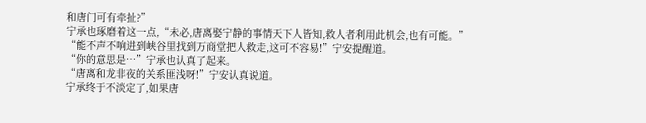和唐门可有牵扯?”
宁承也琢磨着这一点,“未必,唐离娶宁静的事情天下人皆知,救人者利用此机会,也有可能。”
“能不声不响进到峡谷里找到万商堂把人救走,这可不容易!”宁安提醒道。
“你的意思是…”宁承也认真了起来。
“唐离和龙非夜的关系匪浅呀!”宁安认真说道。
宁承终于不淡定了,如果唐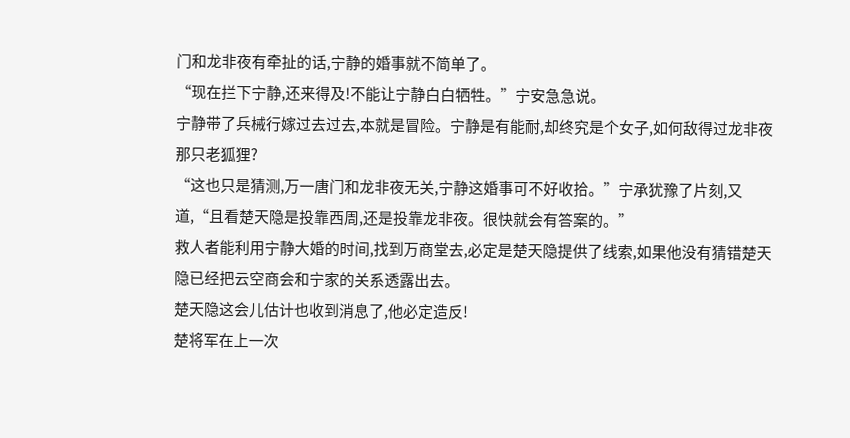门和龙非夜有牵扯的话,宁静的婚事就不简单了。
“现在拦下宁静,还来得及!不能让宁静白白牺牲。”宁安急急说。
宁静带了兵械行嫁过去过去,本就是冒险。宁静是有能耐,却终究是个女子,如何敌得过龙非夜那只老狐狸?
“这也只是猜测,万一唐门和龙非夜无关,宁静这婚事可不好收拾。”宁承犹豫了片刻,又道,“且看楚天隐是投靠西周,还是投靠龙非夜。很快就会有答案的。”
救人者能利用宁静大婚的时间,找到万商堂去,必定是楚天隐提供了线索,如果他没有猜错楚天隐已经把云空商会和宁家的关系透露出去。
楚天隐这会儿估计也收到消息了,他必定造反!
楚将军在上一次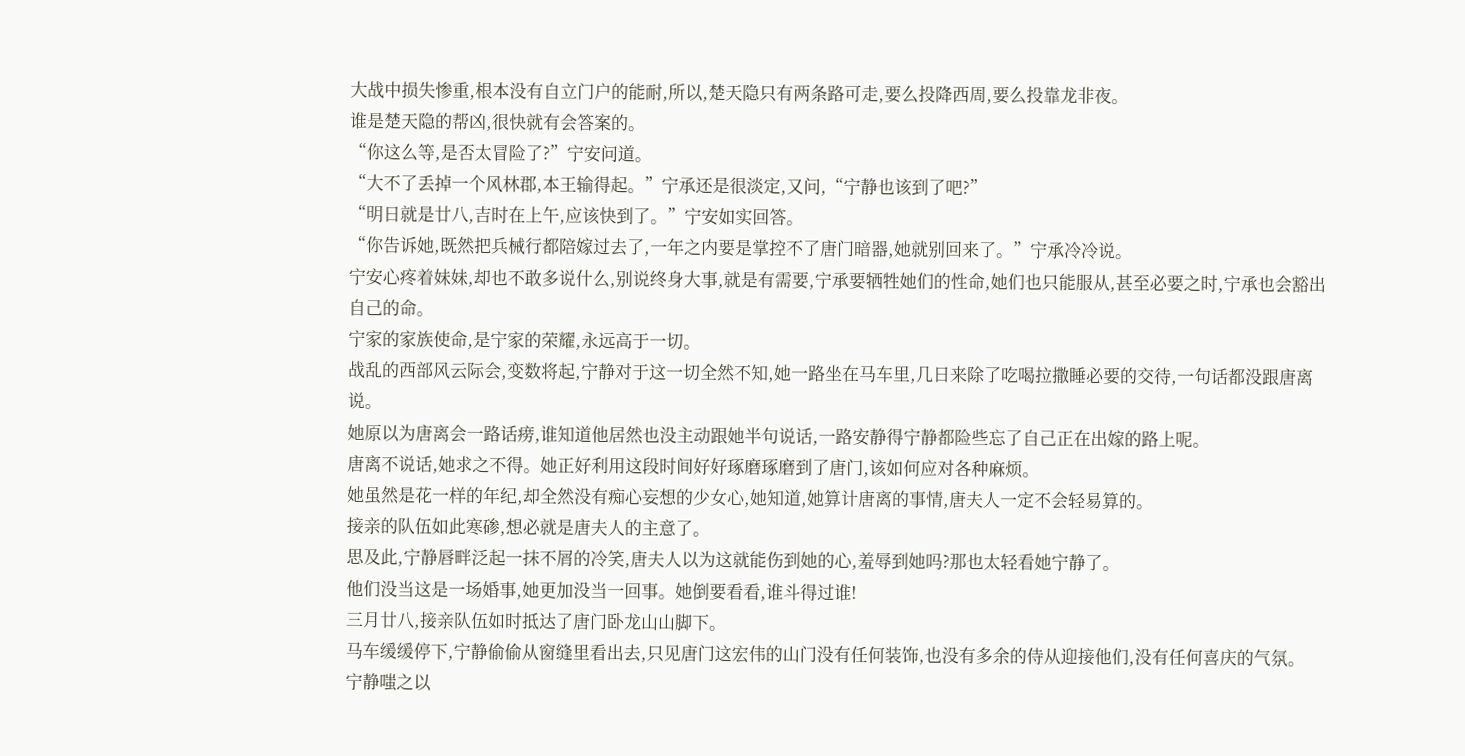大战中损失惨重,根本没有自立门户的能耐,所以,楚天隐只有两条路可走,要么投降西周,要么投靠龙非夜。
谁是楚天隐的帮凶,很快就有会答案的。
“你这么等,是否太冒险了?”宁安问道。
“大不了丢掉一个风林郡,本王输得起。”宁承还是很淡定,又问,“宁静也该到了吧?”
“明日就是廿八,吉时在上午,应该快到了。”宁安如实回答。
“你告诉她,既然把兵械行都陪嫁过去了,一年之内要是掌控不了唐门暗器,她就别回来了。”宁承冷冷说。
宁安心疼着妹妹,却也不敢多说什么,别说终身大事,就是有需要,宁承要牺牲她们的性命,她们也只能服从,甚至必要之时,宁承也会豁出自己的命。
宁家的家族使命,是宁家的荣耀,永远高于一切。
战乱的西部风云际会,变数将起,宁静对于这一切全然不知,她一路坐在马车里,几日来除了吃喝拉撒睡必要的交待,一句话都没跟唐离说。
她原以为唐离会一路话痨,谁知道他居然也没主动跟她半句说话,一路安静得宁静都险些忘了自己正在出嫁的路上呢。
唐离不说话,她求之不得。她正好利用这段时间好好琢磨琢磨到了唐门,该如何应对各种麻烦。
她虽然是花一样的年纪,却全然没有痴心妄想的少女心,她知道,她算计唐离的事情,唐夫人一定不会轻易算的。
接亲的队伍如此寒碜,想必就是唐夫人的主意了。
思及此,宁静唇畔泛起一抹不屑的冷笑,唐夫人以为这就能伤到她的心,羞辱到她吗?那也太轻看她宁静了。
他们没当这是一场婚事,她更加没当一回事。她倒要看看,谁斗得过谁!
三月廿八,接亲队伍如时抵达了唐门卧龙山山脚下。
马车缓缓停下,宁静偷偷从窗缝里看出去,只见唐门这宏伟的山门没有任何装饰,也没有多余的侍从迎接他们,没有任何喜庆的气氛。
宁静嗤之以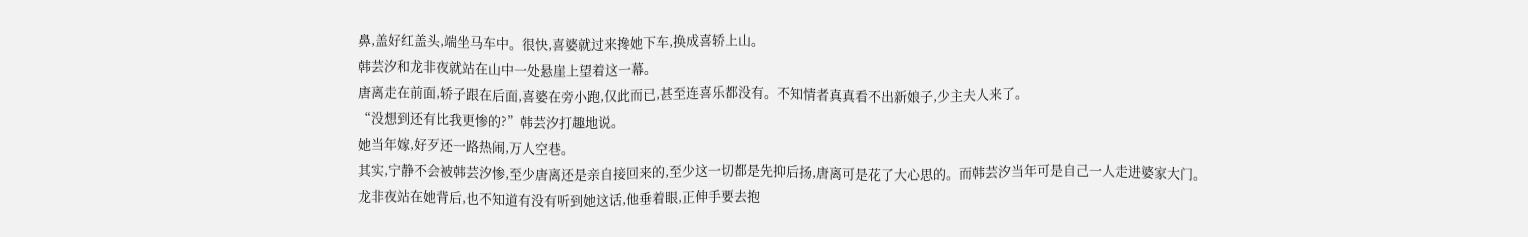鼻,盖好红盖头,端坐马车中。很快,喜婆就过来搀她下车,换成喜轿上山。
韩芸汐和龙非夜就站在山中一处悬崖上望着这一幕。
唐离走在前面,轿子跟在后面,喜婆在旁小跑,仅此而已,甚至连喜乐都没有。不知情者真真看不出新娘子,少主夫人来了。
“没想到还有比我更惨的?”韩芸汐打趣地说。
她当年嫁,好歹还一路热闹,万人空巷。
其实,宁静不会被韩芸汐惨,至少唐离还是亲自接回来的,至少这一切都是先抑后扬,唐离可是花了大心思的。而韩芸汐当年可是自己一人走进婆家大门。
龙非夜站在她背后,也不知道有没有听到她这话,他垂着眼,正伸手要去抱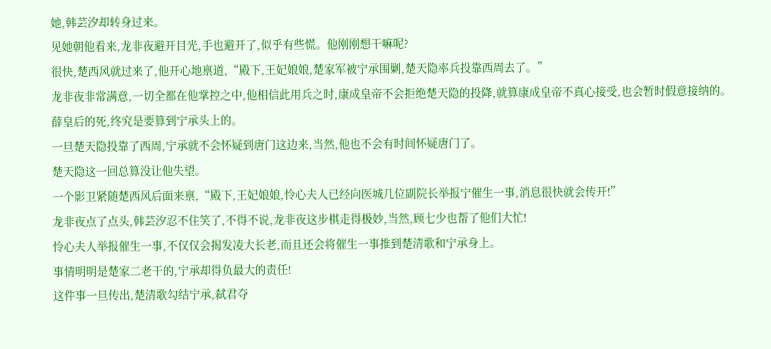她,韩芸汐却转身过来。
见她朝他看来,龙非夜避开目光,手也避开了,似乎有些慌。他刚刚想干嘛呢?
很快,楚西风就过来了,他开心地禀道,“殿下,王妃娘娘,楚家军被宁承围剿,楚天隐率兵投靠西周去了。”
龙非夜非常满意,一切全都在他掌控之中,他相信此用兵之时,康成皇帝不会拒绝楚天隐的投降,就算康成皇帝不真心接受,也会暂时假意接纳的。
薛皇后的死,终究是要算到宁承头上的。
一旦楚天隐投靠了西周,宁承就不会怀疑到唐门这边来,当然,他也不会有时间怀疑唐门了。
楚天隐这一回总算没让他失望。
一个影卫紧随楚西风后面来禀,“殿下,王妃娘娘,怜心夫人已经向医城几位副院长举报宁催生一事,消息很快就会传开!”
龙非夜点了点头,韩芸汐忍不住笑了,不得不说,龙非夜这步棋走得极妙,当然,顾七少也帮了他们大忙!
怜心夫人举报催生一事,不仅仅会揭发凌大长老,而且还会将催生一事推到楚清歌和宁承身上。
事情明明是楚家二老干的,宁承却得负最大的责任!
这件事一旦传出,楚清歌勾结宁承,弑君夺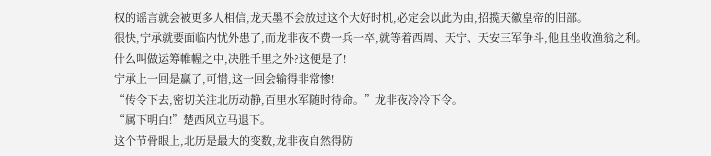权的谣言就会被更多人相信,龙天墨不会放过这个大好时机,必定会以此为由,招揽天徽皇帝的旧部。
很快,宁承就要面临内忧外患了,而龙非夜不费一兵一卒,就等着西周、天宁、天安三军争斗,他且坐收渔翁之利。
什么叫做运筹帷幄之中,决胜千里之外?这便是了!
宁承上一回是赢了,可惜,这一回会输得非常惨!
“传令下去,密切关注北历动静,百里水军随时待命。”龙非夜冷冷下令。
“属下明白!”楚西风立马退下。
这个节骨眼上,北历是最大的变数,龙非夜自然得防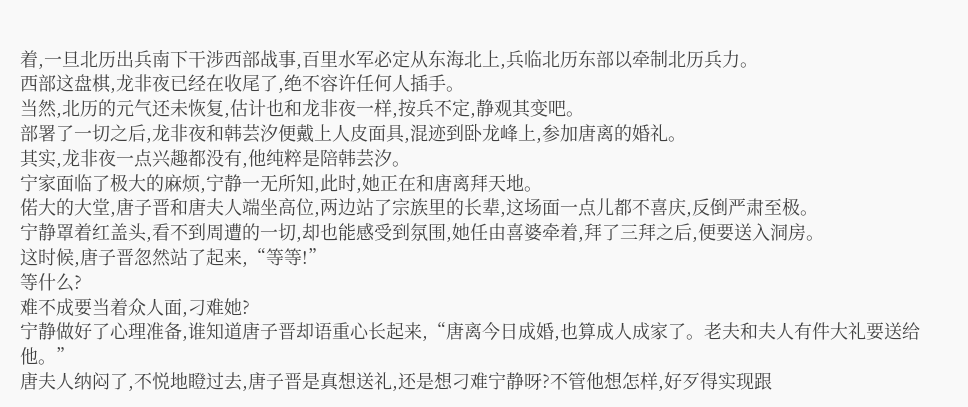着,一旦北历出兵南下干涉西部战事,百里水军必定从东海北上,兵临北历东部以牵制北历兵力。
西部这盘棋,龙非夜已经在收尾了,绝不容许任何人插手。
当然,北历的元气还未恢复,估计也和龙非夜一样,按兵不定,静观其变吧。
部署了一切之后,龙非夜和韩芸汐便戴上人皮面具,混迹到卧龙峰上,参加唐离的婚礼。
其实,龙非夜一点兴趣都没有,他纯粹是陪韩芸汐。
宁家面临了极大的麻烦,宁静一无所知,此时,她正在和唐离拜天地。
偌大的大堂,唐子晋和唐夫人端坐高位,两边站了宗族里的长辈,这场面一点儿都不喜庆,反倒严肃至极。
宁静罩着红盖头,看不到周遭的一切,却也能感受到氛围,她任由喜婆牵着,拜了三拜之后,便要送入洞房。
这时候,唐子晋忽然站了起来,“等等!”
等什么?
难不成要当着众人面,刁难她?
宁静做好了心理准备,谁知道唐子晋却语重心长起来,“唐离今日成婚,也算成人成家了。老夫和夫人有件大礼要送给他。”
唐夫人纳闷了,不悦地瞪过去,唐子晋是真想送礼,还是想刁难宁静呀?不管他想怎样,好歹得实现跟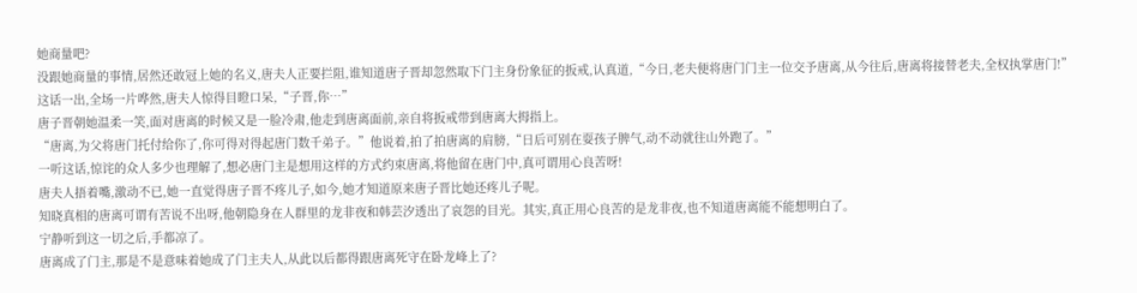她商量吧?
没跟她商量的事情,居然还敢冠上她的名义,唐夫人正要拦阻,谁知道唐子晋却忽然取下门主身份象征的扳戒,认真道,“今日,老夫便将唐门门主一位交予唐离,从今往后,唐离将接替老夫,全权执掌唐门!”
这话一出,全场一片哗然,唐夫人惊得目瞪口呆,“子晋,你…”
唐子晋朝她温柔一笑,面对唐离的时候又是一脸冷肃,他走到唐离面前,亲自将扳戒带到唐离大拇指上。
“唐离,为父将唐门托付给你了,你可得对得起唐门数千弟子。”他说着,拍了拍唐离的肩膀,“日后可别在耍孩子脾气,动不动就往山外跑了。”
一听这话,惊诧的众人多少也理解了,想必唐门主是想用这样的方式约束唐离,将他留在唐门中,真可谓用心良苦呀!
唐夫人捂着嘴,激动不已,她一直觉得唐子晋不疼儿子,如今,她才知道原来唐子晋比她还疼儿子呢。
知晓真相的唐离可谓有苦说不出呀,他朝隐身在人群里的龙非夜和韩芸汐透出了哀怨的目光。其实,真正用心良苦的是龙非夜,也不知道唐离能不能想明白了。
宁静听到这一切之后,手都凉了。
唐离成了门主,那是不是意味着她成了门主夫人,从此以后都得跟唐离死守在卧龙峰上了?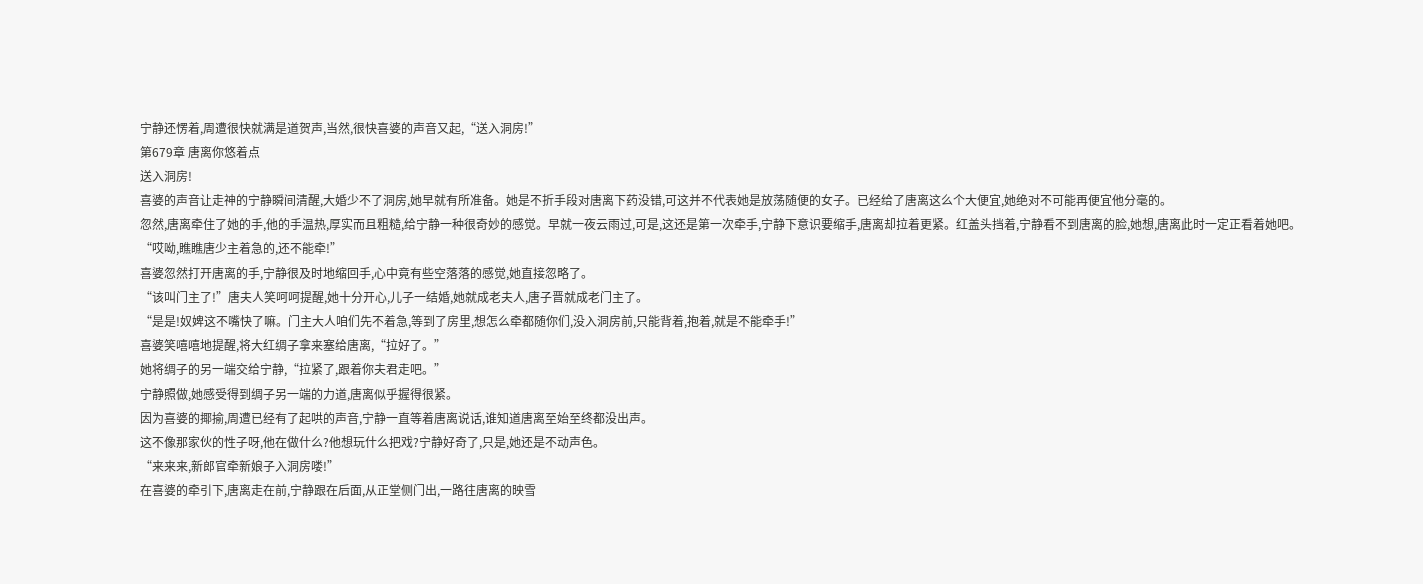宁静还愣着,周遭很快就满是道贺声,当然,很快喜婆的声音又起,“送入洞房!”
第679章 唐离你悠着点
送入洞房!
喜婆的声音让走神的宁静瞬间清醒,大婚少不了洞房,她早就有所准备。她是不折手段对唐离下药没错,可这并不代表她是放荡随便的女子。已经给了唐离这么个大便宜,她绝对不可能再便宜他分毫的。
忽然,唐离牵住了她的手,他的手温热,厚实而且粗糙,给宁静一种很奇妙的感觉。早就一夜云雨过,可是,这还是第一次牵手,宁静下意识要缩手,唐离却拉着更紧。红盖头挡着,宁静看不到唐离的脸,她想,唐离此时一定正看着她吧。
“哎呦,瞧瞧唐少主着急的,还不能牵!”
喜婆忽然打开唐离的手,宁静很及时地缩回手,心中竟有些空落落的感觉,她直接忽略了。
“该叫门主了!”唐夫人笑呵呵提醒,她十分开心,儿子一结婚,她就成老夫人,唐子晋就成老门主了。
“是是!奴婢这不嘴快了嘛。门主大人咱们先不着急,等到了房里,想怎么牵都随你们,没入洞房前,只能背着,抱着,就是不能牵手!”
喜婆笑嘻嘻地提醒,将大红绸子拿来塞给唐离,“拉好了。”
她将绸子的另一端交给宁静,“拉紧了,跟着你夫君走吧。”
宁静照做,她感受得到绸子另一端的力道,唐离似乎握得很紧。
因为喜婆的揶揄,周遭已经有了起哄的声音,宁静一直等着唐离说话,谁知道唐离至始至终都没出声。
这不像那家伙的性子呀,他在做什么?他想玩什么把戏?宁静好奇了,只是,她还是不动声色。
“来来来,新郎官牵新娘子入洞房喽!”
在喜婆的牵引下,唐离走在前,宁静跟在后面,从正堂侧门出,一路往唐离的映雪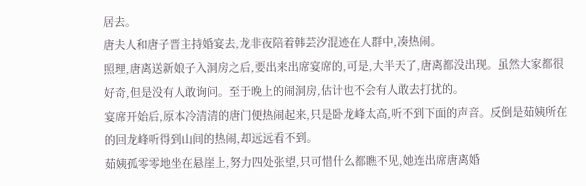居去。
唐夫人和唐子晋主持婚宴去,龙非夜陪着韩芸汐混迹在人群中,凑热闹。
照理,唐离送新娘子入洞房之后,要出来出席宴席的,可是,大半天了,唐离都没出现。虽然大家都很好奇,但是没有人敢询问。至于晚上的闹洞房,估计也不会有人敢去打扰的。
宴席开始后,原本冷清清的唐门便热闹起来,只是卧龙峰太高,听不到下面的声音。反倒是茹姨所在的回龙峰听得到山间的热闹,却远远看不到。
茹姨孤零零地坐在悬崖上,努力四处张望,只可惜什么都瞧不见,她连出席唐离婚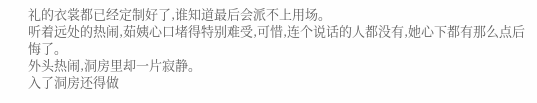礼的衣裳都已经定制好了,谁知道最后会派不上用场。
听着远处的热闹,茹姨心口堵得特别难受,可惜,连个说话的人都没有,她心下都有那么点后悔了。
外头热闹,洞房里却一片寂静。
入了洞房还得做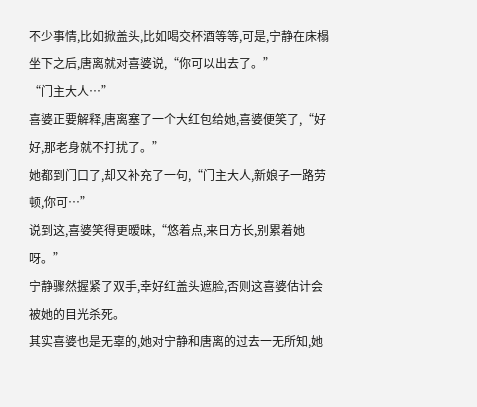不少事情,比如掀盖头,比如喝交杯酒等等,可是,宁静在床榻坐下之后,唐离就对喜婆说,“你可以出去了。”
“门主大人…”
喜婆正要解释,唐离塞了一个大红包给她,喜婆便笑了,“好好,那老身就不打扰了。”
她都到门口了,却又补充了一句,“门主大人,新娘子一路劳顿,你可…”
说到这,喜婆笑得更暧昧,“悠着点,来日方长,别累着她呀。”
宁静骤然握紧了双手,幸好红盖头遮脸,否则这喜婆估计会被她的目光杀死。
其实喜婆也是无辜的,她对宁静和唐离的过去一无所知,她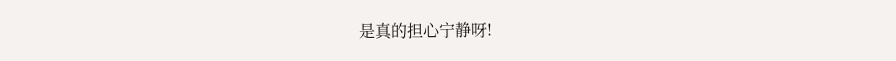是真的担心宁静呀!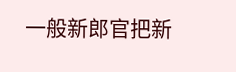一般新郎官把新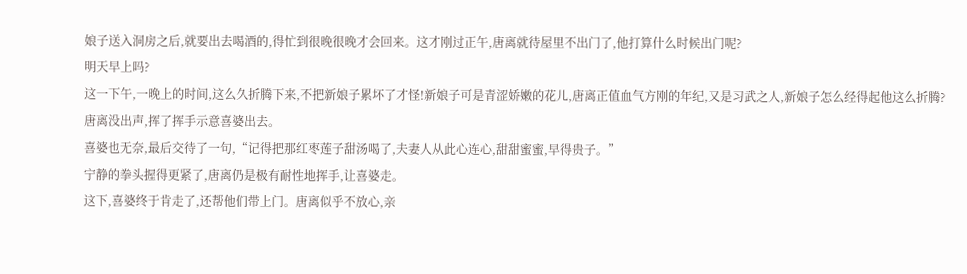娘子送入洞房之后,就要出去喝酒的,得忙到很晚很晚才会回来。这才刚过正午,唐离就待屋里不出门了,他打算什么时候出门呢?
明天早上吗?
这一下午,一晚上的时间,这么久折腾下来,不把新娘子累坏了才怪!新娘子可是青涩娇嫩的花儿,唐离正值血气方刚的年纪,又是习武之人,新娘子怎么经得起他这么折腾?
唐离没出声,挥了挥手示意喜婆出去。
喜婆也无奈,最后交待了一句,“记得把那红枣莲子甜汤喝了,夫妻人从此心连心,甜甜蜜蜜,早得贵子。”
宁静的拳头握得更紧了,唐离仍是极有耐性地挥手,让喜婆走。
这下,喜婆终于肯走了,还帮他们带上门。唐离似乎不放心,亲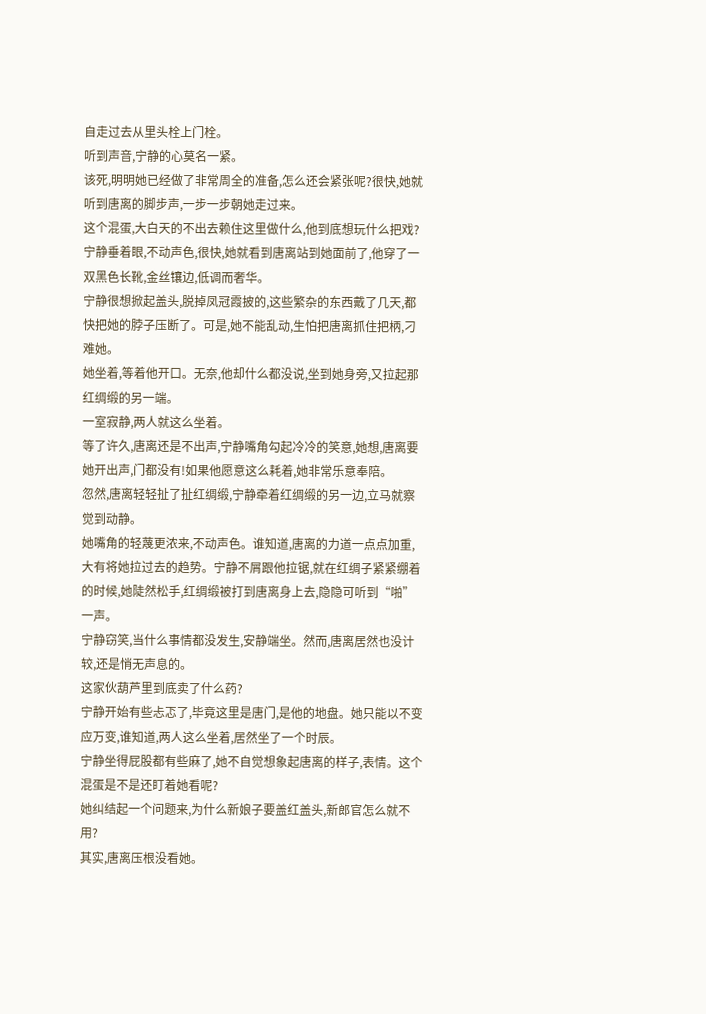自走过去从里头栓上门栓。
听到声音,宁静的心莫名一紧。
该死,明明她已经做了非常周全的准备,怎么还会紧张呢?很快,她就听到唐离的脚步声,一步一步朝她走过来。
这个混蛋,大白天的不出去赖住这里做什么,他到底想玩什么把戏?
宁静垂着眼,不动声色,很快,她就看到唐离站到她面前了,他穿了一双黑色长靴,金丝镶边,低调而奢华。
宁静很想掀起盖头,脱掉凤冠霞披的,这些繁杂的东西戴了几天,都快把她的脖子压断了。可是,她不能乱动,生怕把唐离抓住把柄,刁难她。
她坐着,等着他开口。无奈,他却什么都没说,坐到她身旁,又拉起那红绸缎的另一端。
一室寂静,两人就这么坐着。
等了许久,唐离还是不出声,宁静嘴角勾起冷冷的笑意,她想,唐离要她开出声,门都没有!如果他愿意这么耗着,她非常乐意奉陪。
忽然,唐离轻轻扯了扯红绸缎,宁静牵着红绸缎的另一边,立马就察觉到动静。
她嘴角的轻蔑更浓来,不动声色。谁知道,唐离的力道一点点加重,大有将她拉过去的趋势。宁静不屑跟他拉锯,就在红绸子紧紧绷着的时候,她陡然松手,红绸缎被打到唐离身上去,隐隐可听到“啪”一声。
宁静窃笑,当什么事情都没发生,安静端坐。然而,唐离居然也没计较,还是悄无声息的。
这家伙葫芦里到底卖了什么药?
宁静开始有些忐忑了,毕竟这里是唐门,是他的地盘。她只能以不变应万变,谁知道,两人这么坐着,居然坐了一个时辰。
宁静坐得屁股都有些麻了,她不自觉想象起唐离的样子,表情。这个混蛋是不是还盯着她看呢?
她纠结起一个问题来,为什么新娘子要盖红盖头,新郎官怎么就不用?
其实,唐离压根没看她。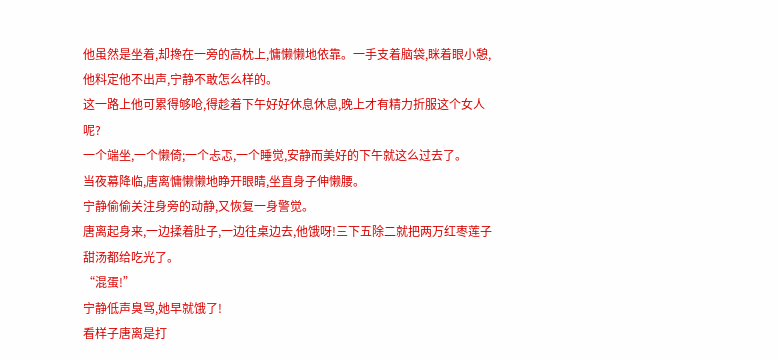他虽然是坐着,却搀在一旁的高枕上,慵懒懒地依靠。一手支着脑袋,眯着眼小憩,他料定他不出声,宁静不敢怎么样的。
这一路上他可累得够呛,得趁着下午好好休息休息,晚上才有精力折服这个女人呢?
一个端坐,一个懒倚;一个忐忑,一个睡觉,安静而美好的下午就这么过去了。
当夜幕降临,唐离慵懒懒地睁开眼睛,坐直身子伸懒腰。
宁静偷偷关注身旁的动静,又恢复一身警觉。
唐离起身来,一边揉着肚子,一边往桌边去,他饿呀!三下五除二就把两万红枣莲子甜汤都给吃光了。
“混蛋!”
宁静低声臭骂,她早就饿了!
看样子唐离是打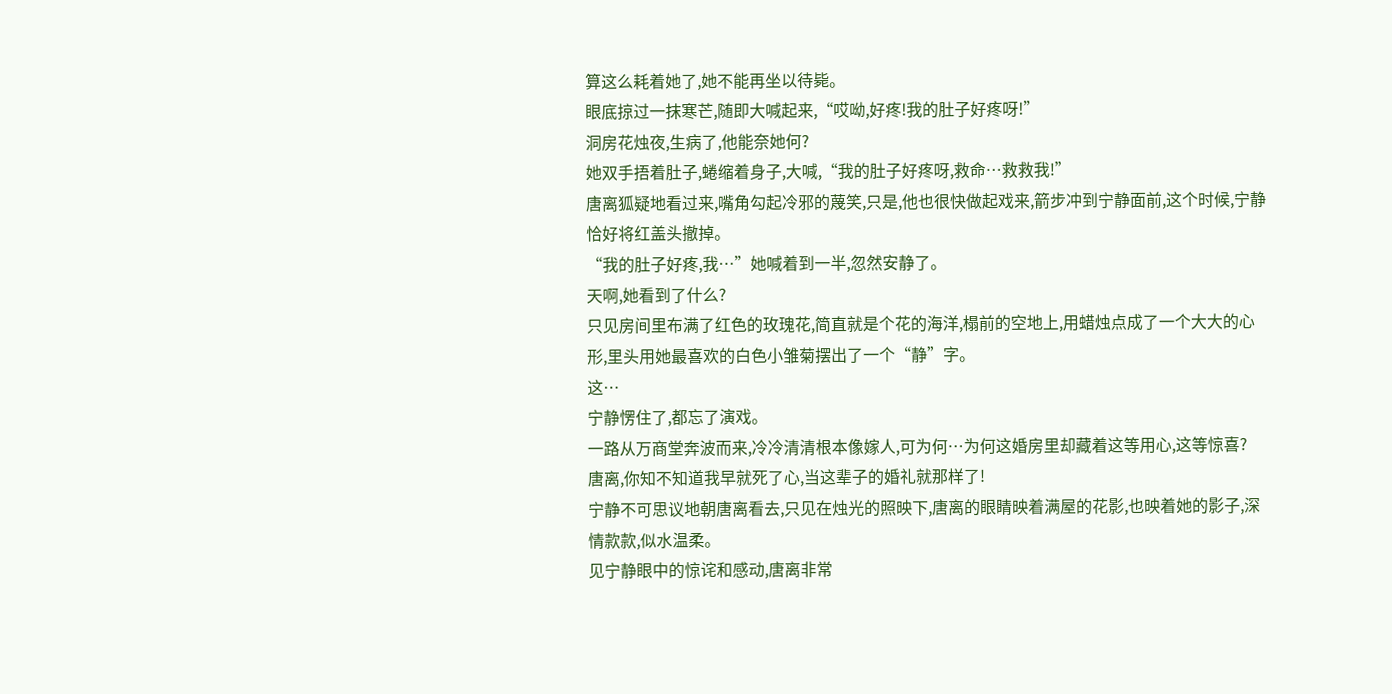算这么耗着她了,她不能再坐以待毙。
眼底掠过一抹寒芒,随即大喊起来,“哎呦,好疼!我的肚子好疼呀!”
洞房花烛夜,生病了,他能奈她何?
她双手捂着肚子,蜷缩着身子,大喊,“我的肚子好疼呀,救命…救救我!”
唐离狐疑地看过来,嘴角勾起冷邪的蔑笑,只是,他也很快做起戏来,箭步冲到宁静面前,这个时候,宁静恰好将红盖头撤掉。
“我的肚子好疼,我…”她喊着到一半,忽然安静了。
天啊,她看到了什么?
只见房间里布满了红色的玫瑰花,简直就是个花的海洋,榻前的空地上,用蜡烛点成了一个大大的心形,里头用她最喜欢的白色小雏菊摆出了一个“静”字。
这…
宁静愣住了,都忘了演戏。
一路从万商堂奔波而来,冷冷清清根本像嫁人,可为何…为何这婚房里却藏着这等用心,这等惊喜?
唐离,你知不知道我早就死了心,当这辈子的婚礼就那样了!
宁静不可思议地朝唐离看去,只见在烛光的照映下,唐离的眼睛映着满屋的花影,也映着她的影子,深情款款,似水温柔。
见宁静眼中的惊诧和感动,唐离非常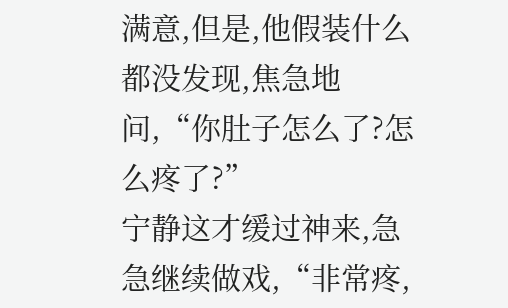满意,但是,他假装什么都没发现,焦急地问,“你肚子怎么了?怎么疼了?”
宁静这才缓过神来,急急继续做戏,“非常疼,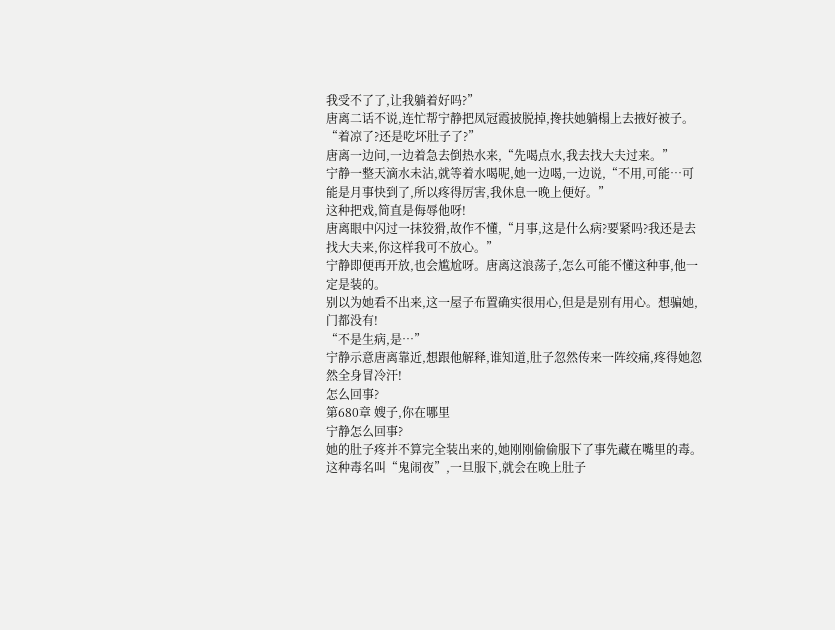我受不了了,让我躺着好吗?”
唐离二话不说,连忙帮宁静把凤冠霞披脱掉,搀扶她躺榻上去掖好被子。
“着凉了?还是吃坏肚子了?”
唐离一边问,一边着急去倒热水来,“先喝点水,我去找大夫过来。”
宁静一整天滴水未沾,就等着水喝呢,她一边喝,一边说,“不用,可能…可能是月事快到了,所以疼得厉害,我休息一晚上便好。”
这种把戏,简直是侮辱他呀!
唐离眼中闪过一抹狡猾,故作不懂,“月事,这是什么病?要紧吗?我还是去找大夫来,你这样我可不放心。”
宁静即便再开放,也会尴尬呀。唐离这浪荡子,怎么可能不懂这种事,他一定是装的。
别以为她看不出来,这一屋子布置确实很用心,但是是别有用心。想骗她,门都没有!
“不是生病,是…”
宁静示意唐离靠近,想跟他解释,谁知道,肚子忽然传来一阵绞痛,疼得她忽然全身冒冷汗!
怎么回事?
第680章 嫂子,你在哪里
宁静怎么回事?
她的肚子疼并不算完全装出来的,她刚刚偷偷服下了事先藏在嘴里的毒。这种毒名叫“鬼闹夜”,一旦服下,就会在晚上肚子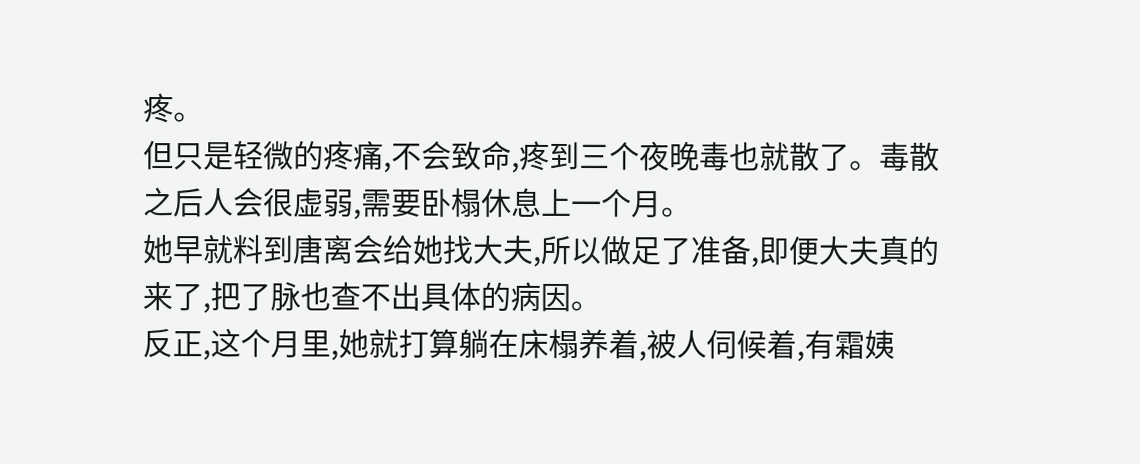疼。
但只是轻微的疼痛,不会致命,疼到三个夜晚毒也就散了。毒散之后人会很虚弱,需要卧榻休息上一个月。
她早就料到唐离会给她找大夫,所以做足了准备,即便大夫真的来了,把了脉也查不出具体的病因。
反正,这个月里,她就打算躺在床榻养着,被人伺候着,有霜姨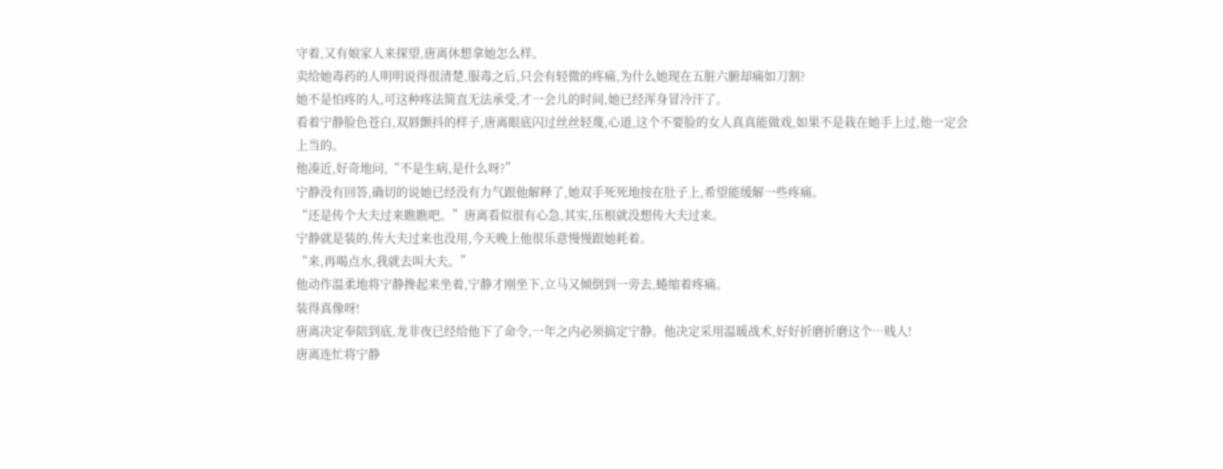守着,又有娘家人来探望,唐离休想拿她怎么样。
卖给她毒药的人明明说得很清楚,服毒之后,只会有轻微的疼痛,为什么她现在五脏六腑却痛如刀割?
她不是怕疼的人,可这种疼法简直无法承受,才一会儿的时间,她已经浑身冒冷汗了。
看着宁静脸色苍白,双唇颤抖的样子,唐离眼底闪过丝丝轻蔑,心道,这个不要脸的女人真真能做戏,如果不是栽在她手上过,他一定会上当的。
他凑近,好奇地问,“不是生病,是什么呀?”
宁静没有回答,确切的说她已经没有力气跟他解释了,她双手死死地按在肚子上,希望能缓解一些疼痛。
“还是传个大夫过来瞧瞧吧。”唐离看似很有心急,其实,压根就没想传大夫过来。
宁静就是装的,传大夫过来也没用,今天晚上他很乐意慢慢跟她耗着。
“来,再喝点水,我就去叫大夫。”
他动作温柔地将宁静搀起来坐着,宁静才刚坐下,立马又倾倒到一旁去,蜷缩着疼痛。
装得真像呀!
唐离决定奉陪到底,龙非夜已经给他下了命令,一年之内必须搞定宁静。他决定采用温暖战术,好好折磨折磨这个…贱人!
唐离连忙将宁静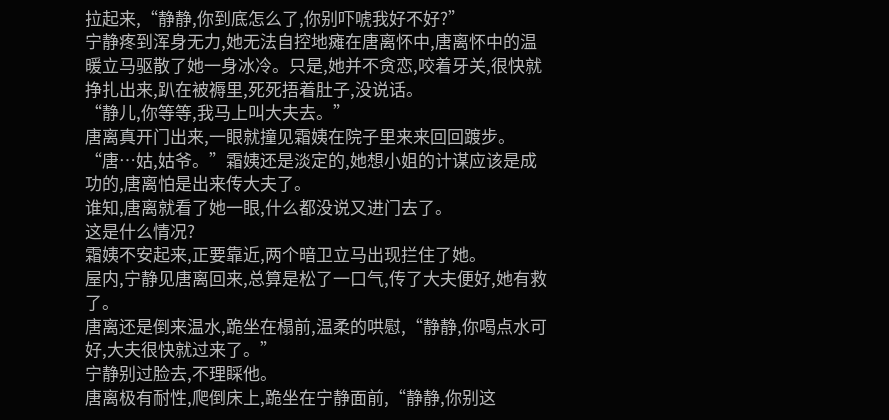拉起来,“静静,你到底怎么了,你别吓唬我好不好?”
宁静疼到浑身无力,她无法自控地瘫在唐离怀中,唐离怀中的温暖立马驱散了她一身冰冷。只是,她并不贪恋,咬着牙关,很快就挣扎出来,趴在被褥里,死死捂着肚子,没说话。
“静儿,你等等,我马上叫大夫去。”
唐离真开门出来,一眼就撞见霜姨在院子里来来回回踱步。
“唐…姑,姑爷。”霜姨还是淡定的,她想小姐的计谋应该是成功的,唐离怕是出来传大夫了。
谁知,唐离就看了她一眼,什么都没说又进门去了。
这是什么情况?
霜姨不安起来,正要靠近,两个暗卫立马出现拦住了她。
屋内,宁静见唐离回来,总算是松了一口气,传了大夫便好,她有救了。
唐离还是倒来温水,跪坐在榻前,温柔的哄慰,“静静,你喝点水可好,大夫很快就过来了。”
宁静别过脸去,不理睬他。
唐离极有耐性,爬倒床上,跪坐在宁静面前,“静静,你别这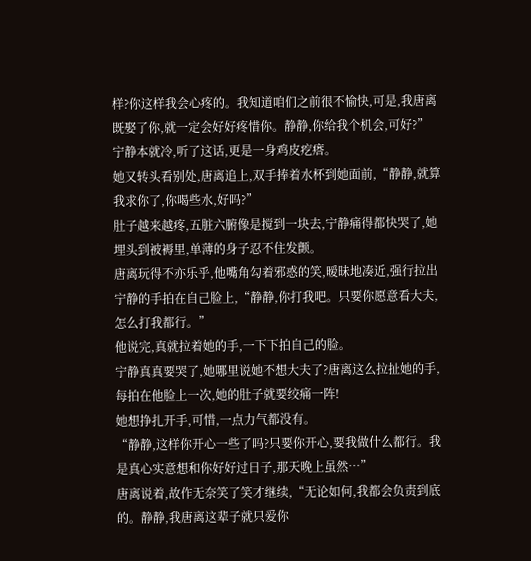样?你这样我会心疼的。我知道咱们之前很不愉快,可是,我唐离既娶了你,就一定会好好疼惜你。静静,你给我个机会,可好?”
宁静本就冷,听了这话,更是一身鸡皮疙瘩。
她又转头看别处,唐离追上,双手捧着水杯到她面前,“静静,就算我求你了,你喝些水,好吗?”
肚子越来越疼,五脏六腑像是搅到一块去,宁静痛得都快哭了,她埋头到被褥里,单薄的身子忍不住发颤。
唐离玩得不亦乐乎,他嘴角勾着邪惑的笑,暧昧地凑近,强行拉出宁静的手拍在自己脸上,“静静,你打我吧。只要你愿意看大夫,怎么打我都行。”
他说完,真就拉着她的手,一下下拍自己的脸。
宁静真真要哭了,她哪里说她不想大夫了?唐离这么拉扯她的手,每拍在他脸上一次,她的肚子就要绞痛一阵!
她想挣扎开手,可惜,一点力气都没有。
“静静,这样你开心一些了吗?只要你开心,要我做什么都行。我是真心实意想和你好好过日子,那天晚上虽然…”
唐离说着,故作无奈笑了笑才继续,“无论如何,我都会负责到底的。静静,我唐离这辈子就只爱你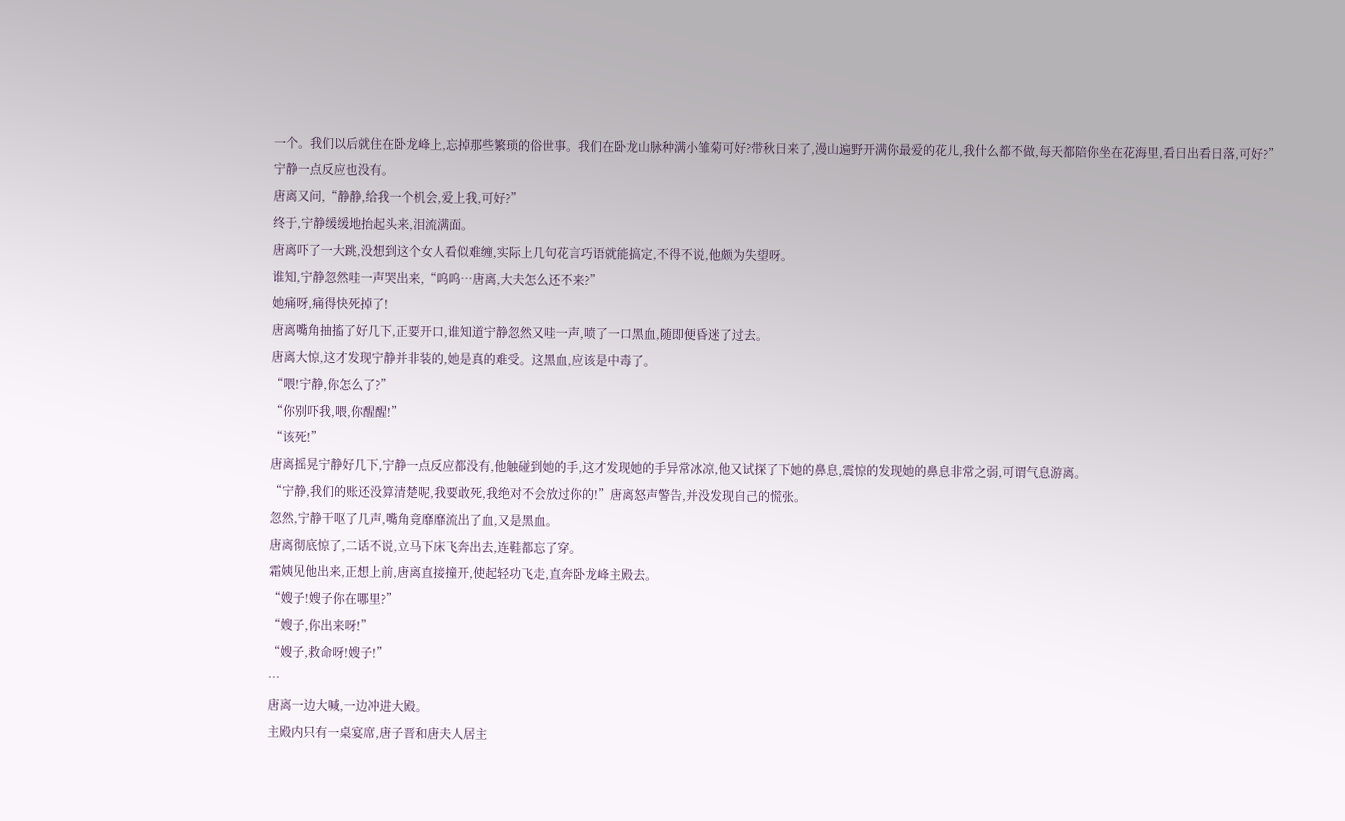一个。我们以后就住在卧龙峰上,忘掉那些繁琐的俗世事。我们在卧龙山脉种满小雏菊可好?带秋日来了,漫山遍野开满你最爱的花儿,我什么都不做,每天都陪你坐在花海里,看日出看日落,可好?”
宁静一点反应也没有。
唐离又问,“静静,给我一个机会,爱上我,可好?”
终于,宁静缓缓地抬起头来,泪流满面。
唐离吓了一大跳,没想到这个女人看似难缠,实际上几句花言巧语就能搞定,不得不说,他颇为失望呀。
谁知,宁静忽然哇一声哭出来,“呜呜…唐离,大夫怎么还不来?”
她痛呀,痛得快死掉了!
唐离嘴角抽搐了好几下,正要开口,谁知道宁静忽然又哇一声,喷了一口黑血,随即便昏迷了过去。
唐离大惊,这才发现宁静并非装的,她是真的难受。这黑血,应该是中毒了。
“喂!宁静,你怎么了?”
“你别吓我,喂,你醒醒!”
“该死!”
唐离摇晃宁静好几下,宁静一点反应都没有,他触碰到她的手,这才发现她的手异常冰凉,他又试探了下她的鼻息,震惊的发现她的鼻息非常之弱,可谓气息游离。
“宁静,我们的账还没算清楚呢,我要敢死,我绝对不会放过你的!”唐离怒声警告,并没发现自己的慌张。
忽然,宁静干呕了几声,嘴角竟靡靡流出了血,又是黑血。
唐离彻底惊了,二话不说,立马下床飞奔出去,连鞋都忘了穿。
霜姨见他出来,正想上前,唐离直接撞开,使起轻功飞走,直奔卧龙峰主殿去。
“嫂子!嫂子你在哪里?”
“嫂子,你出来呀!”
“嫂子,救命呀!嫂子!”
…
唐离一边大喊,一边冲进大殿。
主殿内只有一桌宴席,唐子晋和唐夫人居主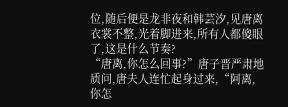位,随后便是龙非夜和韩芸汐,见唐离衣裳不整,光着脚进来,所有人都傻眼了,这是什么节奏?
“唐离,你怎么回事?”唐子晋严肃地质问,唐夫人连忙起身过来,“阿离,你怎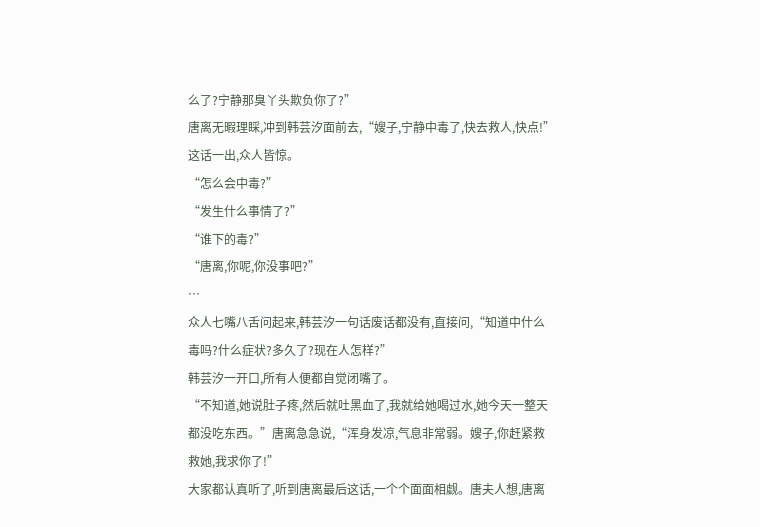么了?宁静那臭丫头欺负你了?”
唐离无暇理睬,冲到韩芸汐面前去,“嫂子,宁静中毒了,快去救人,快点!”
这话一出,众人皆惊。
“怎么会中毒?”
“发生什么事情了?”
“谁下的毒?”
“唐离,你呢,你没事吧?”
…
众人七嘴八舌问起来,韩芸汐一句话废话都没有,直接问,“知道中什么毒吗?什么症状?多久了?现在人怎样?”
韩芸汐一开口,所有人便都自觉闭嘴了。
“不知道,她说肚子疼,然后就吐黑血了,我就给她喝过水,她今天一整天都没吃东西。”唐离急急说,“浑身发凉,气息非常弱。嫂子,你赶紧救救她,我求你了!”
大家都认真听了,听到唐离最后这话,一个个面面相觑。唐夫人想,唐离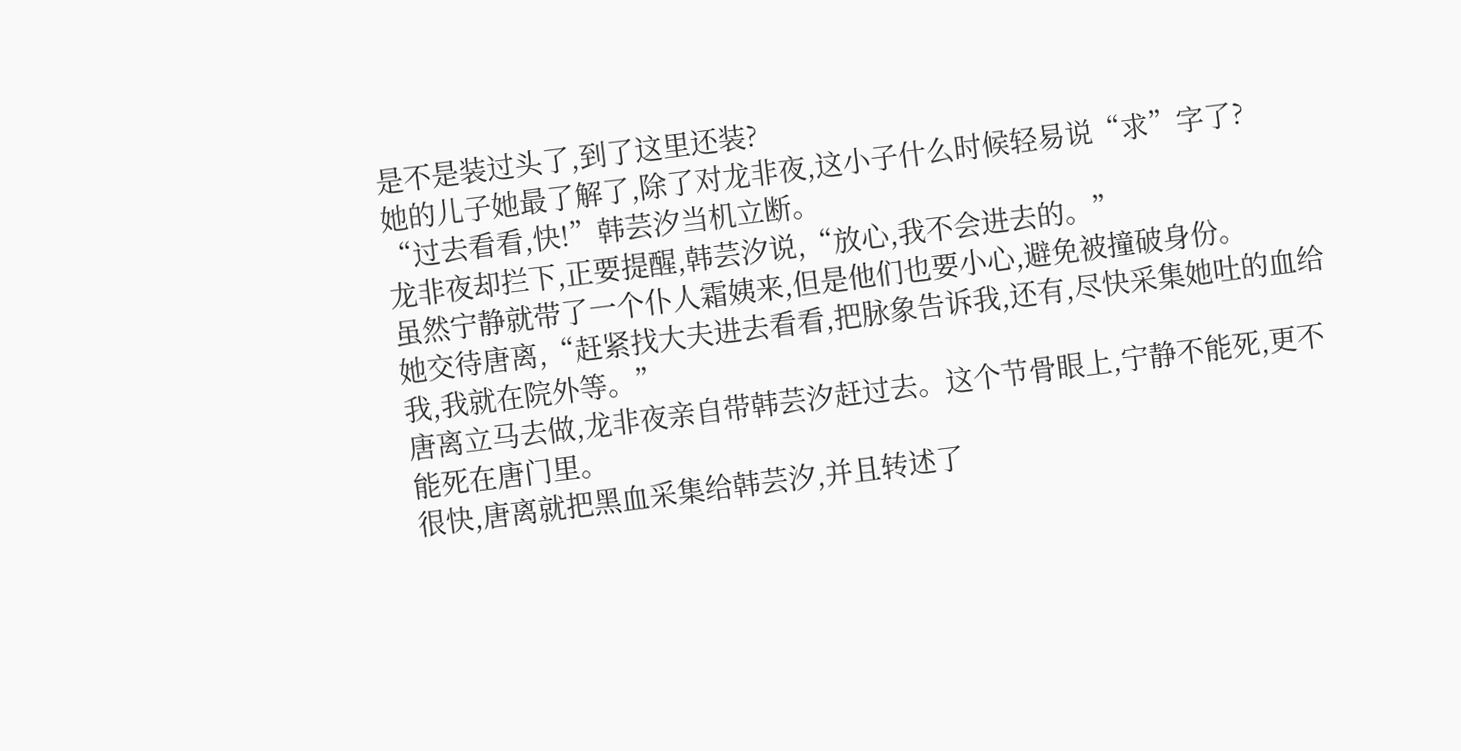是不是装过头了,到了这里还装?
她的儿子她最了解了,除了对龙非夜,这小子什么时候轻易说“求”字了?
“过去看看,快!”韩芸汐当机立断。
龙非夜却拦下,正要提醒,韩芸汐说,“放心,我不会进去的。”
虽然宁静就带了一个仆人霜姨来,但是他们也要小心,避免被撞破身份。
她交待唐离,“赶紧找大夫进去看看,把脉象告诉我,还有,尽快采集她吐的血给我,我就在院外等。”
唐离立马去做,龙非夜亲自带韩芸汐赶过去。这个节骨眼上,宁静不能死,更不能死在唐门里。
很快,唐离就把黑血采集给韩芸汐,并且转述了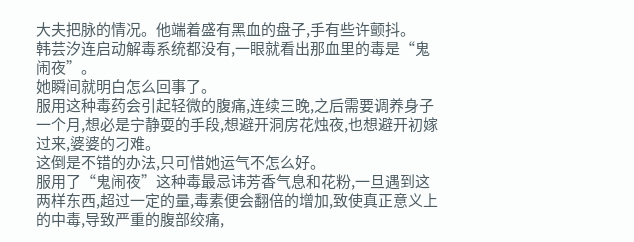大夫把脉的情况。他端着盛有黑血的盘子,手有些许颤抖。
韩芸汐连启动解毒系统都没有,一眼就看出那血里的毒是“鬼闹夜”。
她瞬间就明白怎么回事了。
服用这种毒药会引起轻微的腹痛,连续三晚,之后需要调养身子一个月,想必是宁静耍的手段,想避开洞房花烛夜,也想避开初嫁过来,婆婆的刁难。
这倒是不错的办法,只可惜她运气不怎么好。
服用了“鬼闹夜”这种毒最忌讳芳香气息和花粉,一旦遇到这两样东西,超过一定的量,毒素便会翻倍的增加,致使真正意义上的中毒,导致严重的腹部绞痛,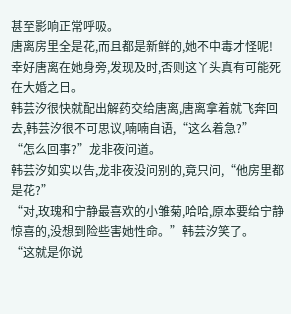甚至影响正常呼吸。
唐离房里全是花,而且都是新鲜的,她不中毒才怪呢!
幸好唐离在她身旁,发现及时,否则这丫头真有可能死在大婚之日。
韩芸汐很快就配出解药交给唐离,唐离拿着就飞奔回去,韩芸汐很不可思议,喃喃自语,“这么着急?”
“怎么回事?”龙非夜问道。
韩芸汐如实以告,龙非夜没问别的,竟只问,“他房里都是花?”
“对,玫瑰和宁静最喜欢的小雏菊,哈哈,原本要给宁静惊喜的,没想到险些害她性命。”韩芸汐笑了。
“这就是你说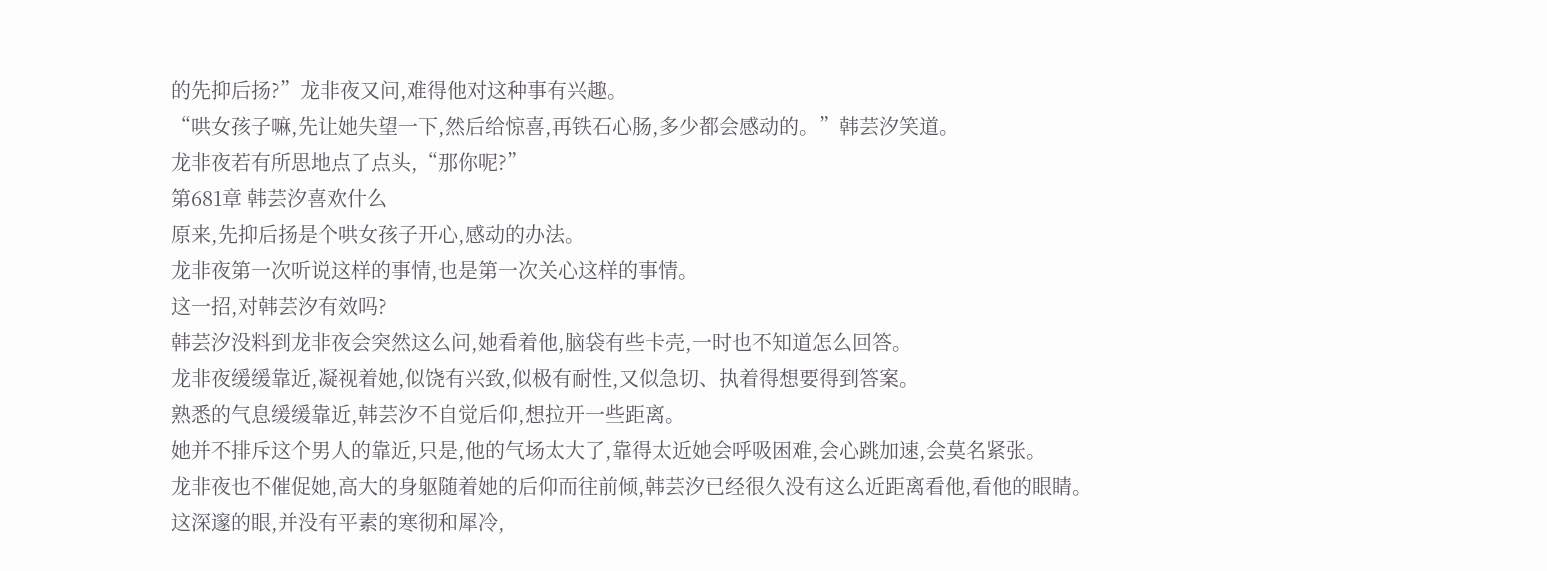的先抑后扬?”龙非夜又问,难得他对这种事有兴趣。
“哄女孩子嘛,先让她失望一下,然后给惊喜,再铁石心肠,多少都会感动的。”韩芸汐笑道。
龙非夜若有所思地点了点头,“那你呢?”
第681章 韩芸汐喜欢什么
原来,先抑后扬是个哄女孩子开心,感动的办法。
龙非夜第一次听说这样的事情,也是第一次关心这样的事情。
这一招,对韩芸汐有效吗?
韩芸汐没料到龙非夜会突然这么问,她看着他,脑袋有些卡壳,一时也不知道怎么回答。
龙非夜缓缓靠近,凝视着她,似饶有兴致,似极有耐性,又似急切、执着得想要得到答案。
熟悉的气息缓缓靠近,韩芸汐不自觉后仰,想拉开一些距离。
她并不排斥这个男人的靠近,只是,他的气场太大了,靠得太近她会呼吸困难,会心跳加速,会莫名紧张。
龙非夜也不催促她,高大的身躯随着她的后仰而往前倾,韩芸汐已经很久没有这么近距离看他,看他的眼睛。
这深邃的眼,并没有平素的寒彻和犀冷,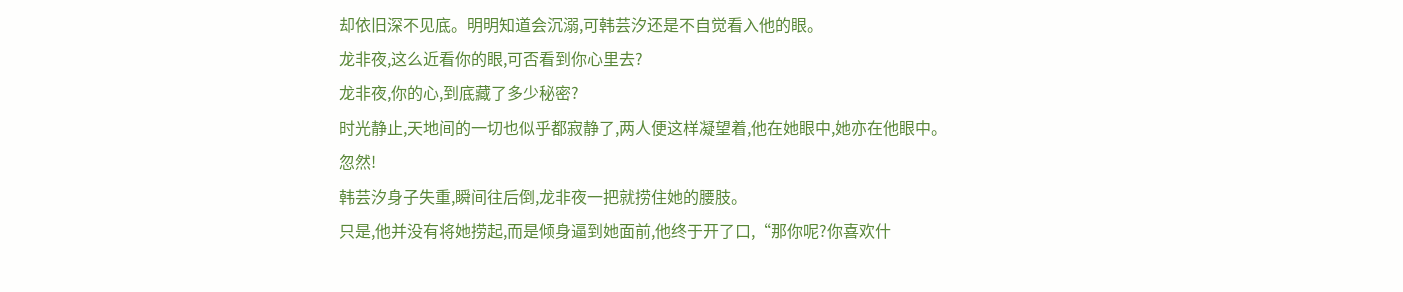却依旧深不见底。明明知道会沉溺,可韩芸汐还是不自觉看入他的眼。
龙非夜,这么近看你的眼,可否看到你心里去?
龙非夜,你的心,到底藏了多少秘密?
时光静止,天地间的一切也似乎都寂静了,两人便这样凝望着,他在她眼中,她亦在他眼中。
忽然!
韩芸汐身子失重,瞬间往后倒,龙非夜一把就捞住她的腰肢。
只是,他并没有将她捞起,而是倾身逼到她面前,他终于开了口,“那你呢?你喜欢什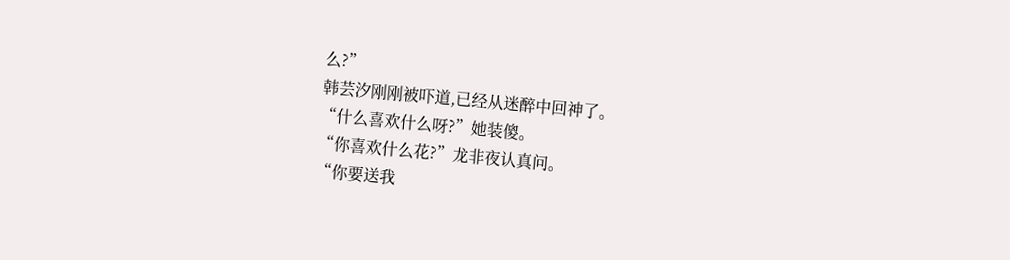么?”
韩芸汐刚刚被吓道,已经从迷醉中回神了。
“什么喜欢什么呀?”她装傻。
“你喜欢什么花?”龙非夜认真问。
“你要送我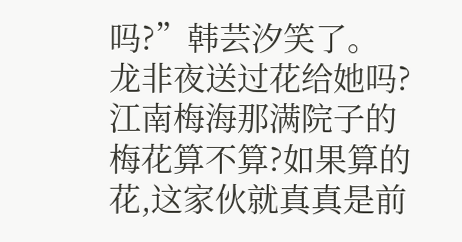吗?”韩芸汐笑了。
龙非夜送过花给她吗?江南梅海那满院子的梅花算不算?如果算的花,这家伙就真真是前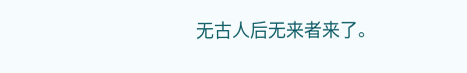无古人后无来者来了。